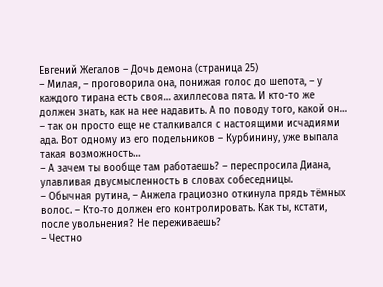Евгений Жегалов – Дочь демона (страница 25)
– Милая, – проговорила она, понижая голос до шепота, – у каждого тирана есть своя… ахиллесова пята. И кто-то же должен знать, как на нее надавить. А по поводу того, какой он… – так он просто еще не сталкивался с настоящими исчадиями ада. Вот одному из его подельников – Курбинину, уже выпала такая возможность…
– А зачем ты вообще там работаешь? – переспросила Диана, улавливая двусмысленность в словах собеседницы.
– Обычная рутина, – Анжела грациозно откинула прядь тёмных волос. – Кто‑то должен его контролировать. Как ты, кстати, после увольнения? Не переживаешь?
– Честно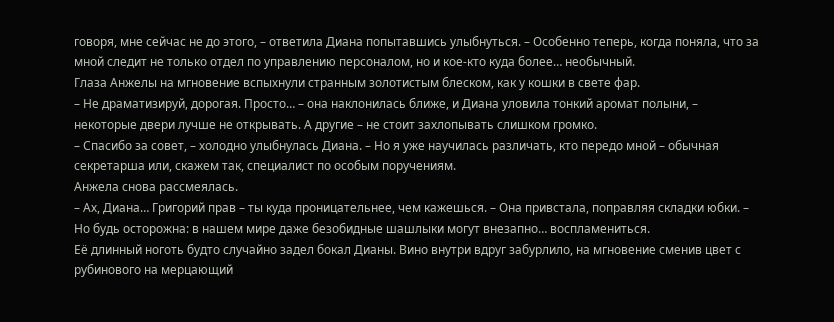говоря, мне сейчас не до этого, – ответила Диана попытавшись улыбнуться. – Особенно теперь, когда поняла, что за мной следит не только отдел по управлению персоналом, но и кое-кто куда более… необычный.
Глаза Анжелы на мгновение вспыхнули странным золотистым блеском, как у кошки в свете фар.
– Не драматизируй, дорогая. Просто… – она наклонилась ближе, и Диана уловила тонкий аромат полыни, – некоторые двери лучше не открывать. А другие – не стоит захлопывать слишком громко.
– Спасибо за совет, – холодно улыбнулась Диана. – Но я уже научилась различать, кто передо мной – обычная секретарша или, скажем так, специалист по особым поручениям.
Анжела снова рассмеялась.
– Ах, Диана… Григорий прав – ты куда проницательнее, чем кажешься. – Она привстала, поправляя складки юбки. – Но будь осторожна: в нашем мире даже безобидные шашлыки могут внезапно… воспламениться.
Её длинный ноготь будто случайно задел бокал Дианы. Вино внутри вдруг забурлило, на мгновение сменив цвет с рубинового на мерцающий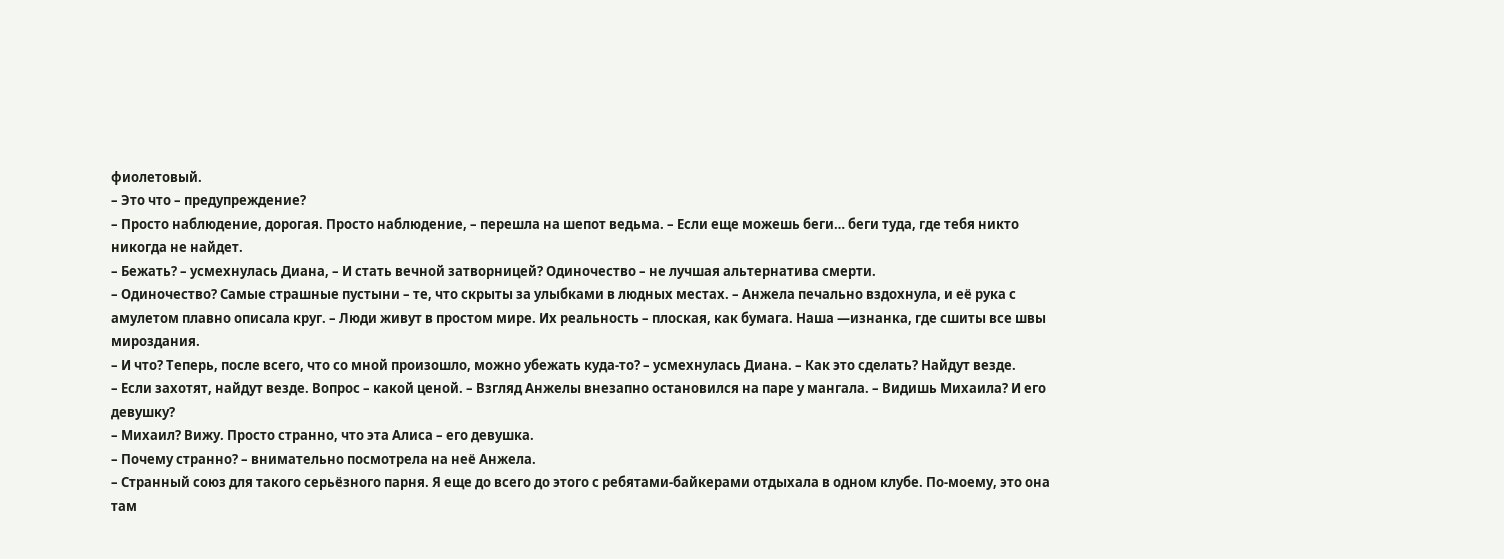фиолетовый.
– Это что – предупреждение?
– Просто наблюдение, дорогая. Просто наблюдение, – перешла на шепот ведьма. – Если еще можешь беги… беги туда, где тебя никто никогда не найдет.
– Бежать? – усмехнулась Диана, – И стать вечной затворницей? Одиночество – не лучшая альтернатива смерти.
– Одиночество? Самые страшные пустыни – те, что скрыты за улыбками в людных местах. – Анжела печально вздохнула, и её рука с амулетом плавно описала круг. – Люди живут в простом мире. Их реальность – плоская, как бумага. Наша —изнанка, где сшиты все швы мироздания.
– И что? Теперь, после всего, что со мной произошло, можно убежать куда-то? – усмехнулась Диана. – Как это сделать? Найдут везде.
– Если захотят, найдут везде. Вопрос – какой ценой. – Взгляд Анжелы внезапно остановился на паре у мангала. – Видишь Михаила? И его девушку?
– Михаил? Вижу. Просто странно, что эта Алиса – его девушка.
– Почему странно? – внимательно посмотрела на неё Анжела.
– Странный союз для такого серьёзного парня. Я еще до всего до этого с ребятами-байкерами отдыхала в одном клубе. По-моему, это она там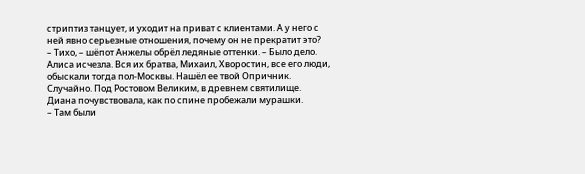стриптиз танцует, и уходит на приват с клиентами. А у него с ней явно серьезные отношения, почему он не прекратит это?
– Тихо, – шёпот Анжелы обрёл ледяные оттенки. – Было дело. Алиса исчезла. Вся их братва, Михаил, Хворостин, все его люди, обыскали тогда пол‑Москвы. Нашёл ее твой Опричник. Случайно. Под Ростовом Великим, в древнем святилище.
Диана почувствовала, как по спине пробежали мурашки.
– Там были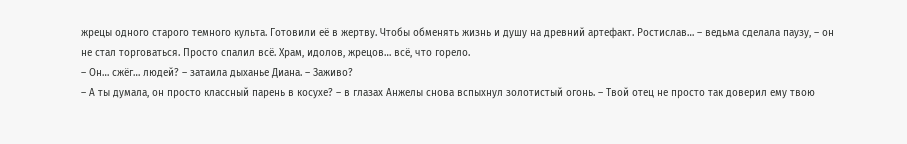жрецы одного старого темного культа. Готовили её в жертву. Чтобы обменять жизнь и душу на древний артефакт. Ростислав… – ведьма сделала паузу, – он не стал торговаться. Просто спалил всё. Храм, идолов, жрецов… всё, что горело.
– Он… сжёг… людей? – затаила дыханье Диана. – Заживо?
– А ты думала, он просто классный парень в косухе? – в глазах Анжелы снова вспыхнул золотистый огонь. – Твой отец не просто так доверил ему твою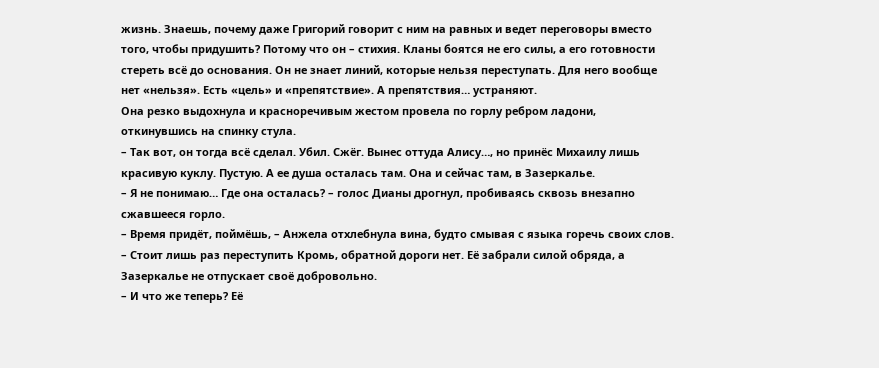жизнь. Знаешь, почему даже Григорий говорит с ним на равных и ведет переговоры вместо того, чтобы придушить? Потому что он – стихия. Кланы боятся не его силы, а его готовности стереть всё до основания. Он не знает линий, которые нельзя переступать. Для него вообще нет «нельзя». Есть «цель» и «препятствие». А препятствия… устраняют.
Она резко выдохнула и красноречивым жестом провела по горлу ребром ладони, откинувшись на спинку стула.
– Так вот, он тогда всё сделал. Убил. Сжёг. Вынес оттуда Алису…, но принёс Михаилу лишь красивую куклу. Пустую. А ее душа осталась там. Она и сейчас там, в Зазеркалье.
– Я не понимаю… Где она осталась? – голос Дианы дрогнул, пробиваясь сквозь внезапно сжавшееся горло.
– Время придёт, поймёшь, – Анжела отхлебнула вина, будто смывая с языка горечь своих слов. – Стоит лишь раз переступить Кромь, обратной дороги нет. Её забрали силой обряда, а Зазеркалье не отпускает своё добровольно.
– И что же теперь? Её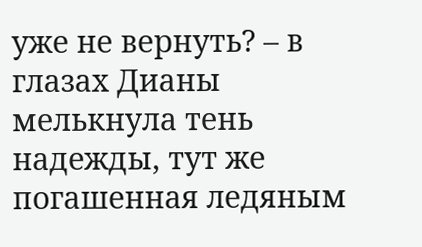уже не вернуть? – в глазах Дианы мелькнула тень надежды, тут же погашенная ледяным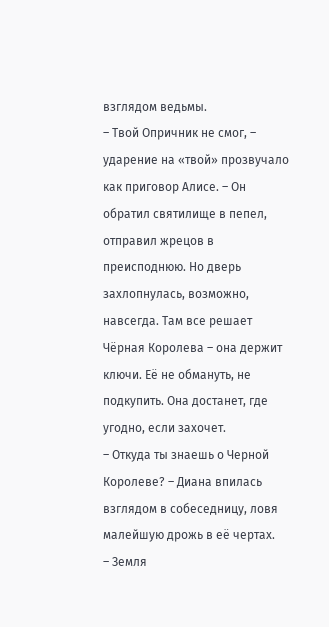взглядом ведьмы.
– Твой Опричник не смог, – ударение на «твой» прозвучало как приговор Алисе. – Он обратил святилище в пепел, отправил жрецов в преисподнюю. Но дверь захлопнулась, возможно, навсегда. Там все решает Чёрная Королева – она держит ключи. Её не обмануть, не подкупить. Она достанет, где угодно, если захочет.
– Откуда ты знаешь о Черной Королеве? – Диана впилась взглядом в собеседницу, ловя малейшую дрожь в её чертах.
– Земля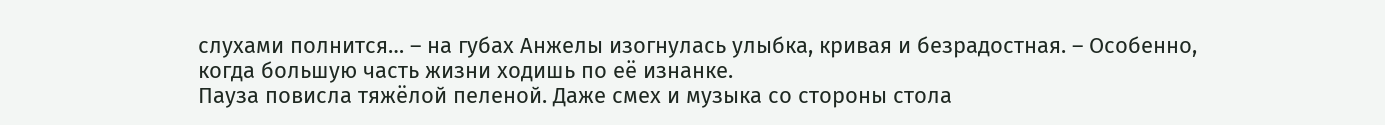слухами полнится… – на губах Анжелы изогнулась улыбка, кривая и безрадостная. – Особенно, когда большую часть жизни ходишь по её изнанке.
Пауза повисла тяжёлой пеленой. Даже смех и музыка со стороны стола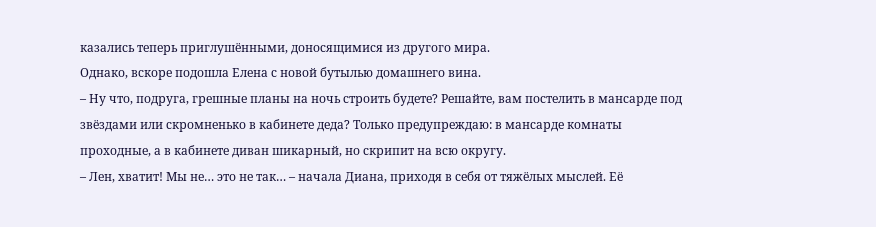казались теперь приглушёнными, доносящимися из другого мира.
Однако, вскоре подошла Елена с новой бутылью домашнего вина.
– Ну что, подруга, грешные планы на ночь строить будете? Решайте, вам постелить в мансарде под звёздами или скромненько в кабинете деда? Только предупреждаю: в мансарде комнаты проходные, а в кабинете диван шикарный, но скрипит на всю округу.
– Лен, хватит! Мы не… это не так… – начала Диана, приходя в себя от тяжёлых мыслей. Её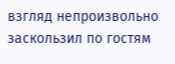взгляд непроизвольно заскользил по гостям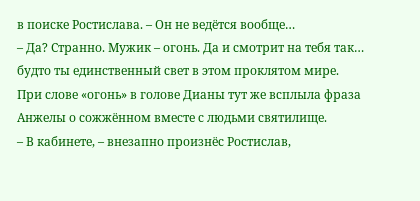в поиске Ростислава. – Он не ведётся вообще…
– Да? Странно. Мужик – огонь. Да и смотрит на тебя так… будто ты единственный свет в этом проклятом мире.
При слове «огонь» в голове Дианы тут же всплыла фраза Анжелы о сожжённом вместе с людьми святилище.
– В кабинете, – внезапно произнёс Ростислав,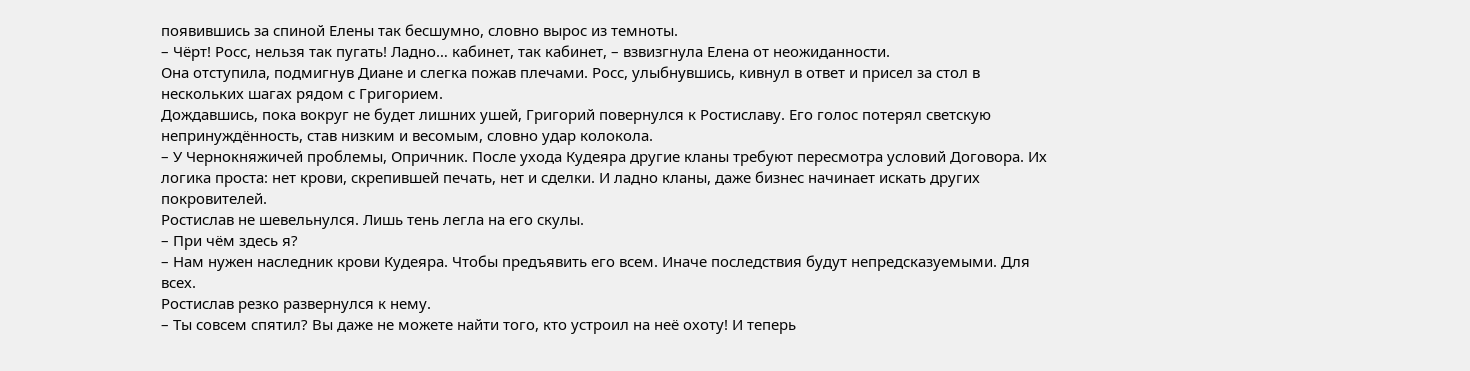появившись за спиной Елены так бесшумно, словно вырос из темноты.
– Чёрт! Росс, нельзя так пугать! Ладно… кабинет, так кабинет, – взвизгнула Елена от неожиданности.
Она отступила, подмигнув Диане и слегка пожав плечами. Росс, улыбнувшись, кивнул в ответ и присел за стол в нескольких шагах рядом с Григорием.
Дождавшись, пока вокруг не будет лишних ушей, Григорий повернулся к Ростиславу. Его голос потерял светскую непринуждённость, став низким и весомым, словно удар колокола.
– У Чернокняжичей проблемы, Опричник. После ухода Кудеяра другие кланы требуют пересмотра условий Договора. Их логика проста: нет крови, скрепившей печать, нет и сделки. И ладно кланы, даже бизнес начинает искать других покровителей.
Ростислав не шевельнулся. Лишь тень легла на его скулы.
– При чём здесь я?
– Нам нужен наследник крови Кудеяра. Чтобы предъявить его всем. Иначе последствия будут непредсказуемыми. Для всех.
Ростислав резко развернулся к нему.
– Ты совсем спятил? Вы даже не можете найти того, кто устроил на неё охоту! И теперь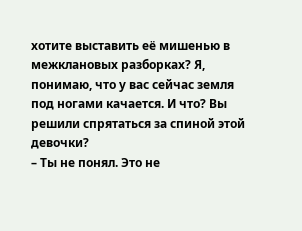хотите выставить её мишенью в межклановых разборках? Я, понимаю, что у вас сейчас земля под ногами качается. И что? Вы решили спрятаться за спиной этой девочки?
– Ты не понял. Это не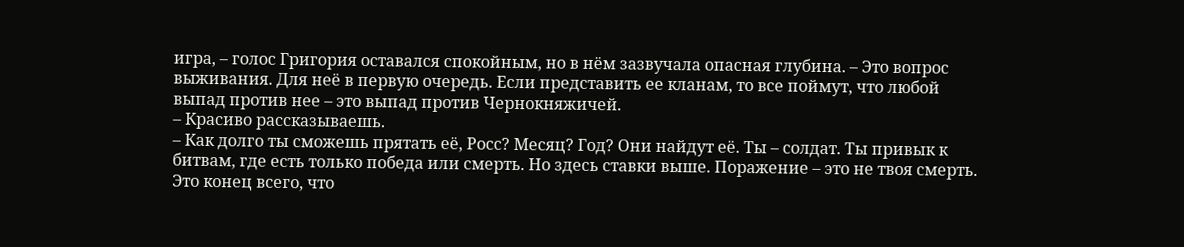игра, – голос Григория оставался спокойным, но в нём зазвучала опасная глубина. – Это вопрос выживания. Для неё в первую очередь. Если представить ее кланам, то все поймут, что любой выпад против нее – это выпад против Чернокняжичей.
– Красиво рассказываешь.
– Как долго ты сможешь прятать её, Росс? Месяц? Год? Они найдут её. Ты – солдат. Ты привык к битвам, где есть только победа или смерть. Но здесь ставки выше. Поражение – это не твоя смерть. Это конец всего, что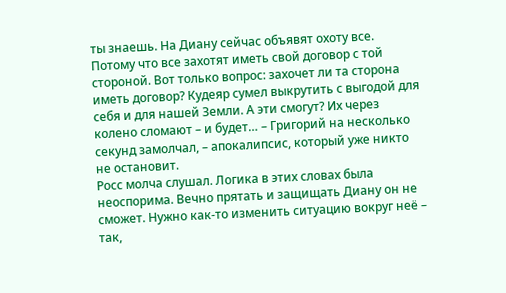ты знаешь. На Диану сейчас объявят охоту все. Потому что все захотят иметь свой договор с той стороной. Вот только вопрос: захочет ли та сторона иметь договор? Кудеяр сумел выкрутить с выгодой для себя и для нашей Земли. А эти смогут? Их через колено сломают – и будет… – Григорий на несколько секунд замолчал, – апокалипсис, который уже никто не остановит.
Росс молча слушал. Логика в этих словах была неоспорима. Вечно прятать и защищать Диану он не сможет. Нужно как‑то изменить ситуацию вокруг неё – так,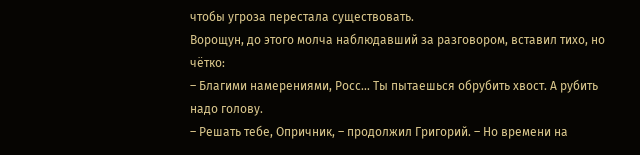чтобы угроза перестала существовать.
Ворощун, до этого молча наблюдавший за разговором, вставил тихо, но чётко:
– Благими намерениями, Росс… Ты пытаешься обрубить хвост. А рубить надо голову.
– Решать тебе, Опричник, – продолжил Григорий. – Но времени на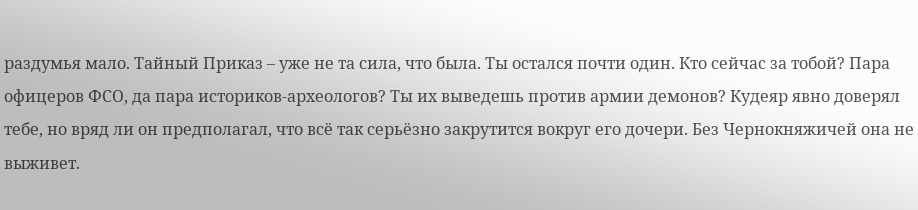раздумья мало. Тайный Приказ – уже не та сила, что была. Ты остался почти один. Кто сейчас за тобой? Пара офицеров ФСО, да пара историков‑археологов? Ты их выведешь против армии демонов? Кудеяр явно доверял тебе, но вряд ли он предполагал, что всё так серьёзно закрутится вокруг его дочери. Без Чернокняжичей она не выживет.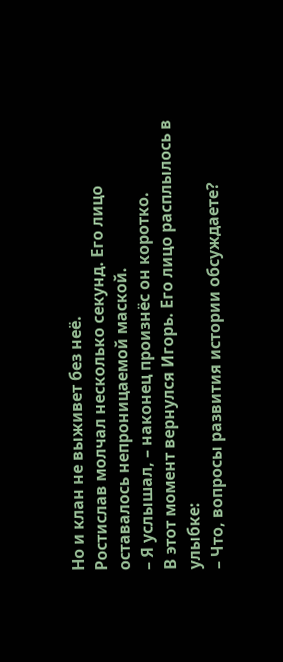Но и клан не выживет без неё.
Ростислав молчал несколько секунд. Его лицо оставалось непроницаемой маской.
– Я услышал, – наконец произнёс он коротко.
В этот момент вернулся Игорь. Его лицо расплылось в улыбке:
– Что, вопросы развития истории обсуждаете?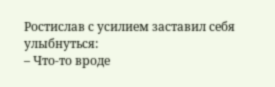Ростислав с усилием заставил себя улыбнуться:
– Что‑то вроде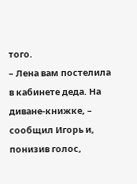того.
– Лена вам постелила в кабинете деда. На диване-книжке, – сообщил Игорь и, понизив голос,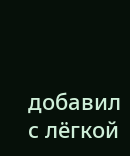добавил с лёгкой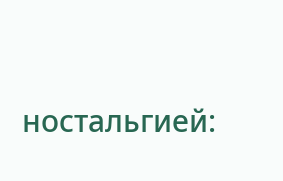ностальгией: